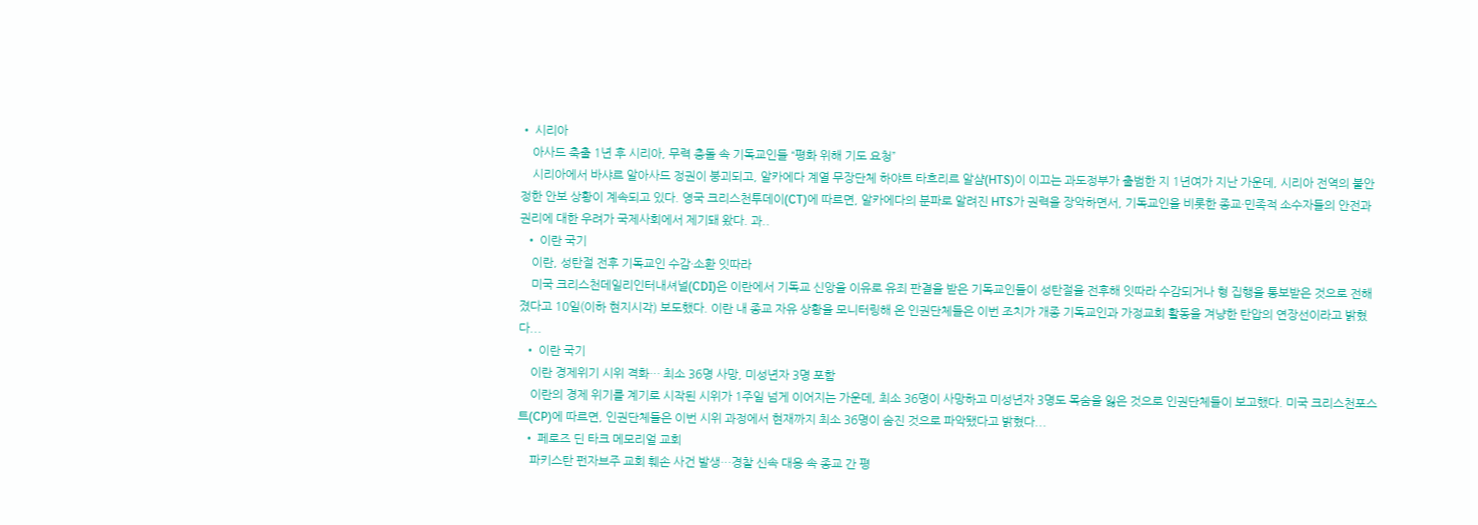• 시리아
    아사드 축출 1년 후 시리아, 무력 충돌 속 기독교인들 “평화 위해 기도 요청”
    시리아에서 바샤르 알아사드 정권이 붕괴되고, 알카에다 계열 무장단체 하야트 타흐리르 알샴(HTS)이 이끄는 과도정부가 출범한 지 1년여가 지난 가운데, 시리아 전역의 불안정한 안보 상황이 계속되고 있다. 영국 크리스천투데이(CT)에 따르면, 알카에다의 분파로 알려진 HTS가 권력을 장악하면서, 기독교인을 비롯한 종교·민족적 소수자들의 안전과 권리에 대한 우려가 국제사회에서 제기돼 왔다. 과..
  • 이란 국기
    이란, 성탄절 전후 기독교인 수감·소환 잇따라
    미국 크리스천데일리인터내셔널(CDI)은 이란에서 기독교 신앙을 이유로 유죄 판결을 받은 기독교인들이 성탄절을 전후해 잇따라 수감되거나 형 집행을 통보받은 것으로 전해졌다고 10일(이하 현지시각) 보도했다. 이란 내 종교 자유 상황을 모니터링해 온 인권단체들은 이번 조치가 개종 기독교인과 가정교회 활동을 겨냥한 탄압의 연장선이라고 밝혔다...
  • 이란 국기
    이란 경제위기 시위 격화… 최소 36명 사망, 미성년자 3명 포함
    이란의 경제 위기를 계기로 시작된 시위가 1주일 넘게 이어지는 가운데, 최소 36명이 사망하고 미성년자 3명도 목숨을 잃은 것으로 인권단체들이 보고했다. 미국 크리스천포스트(CP)에 따르면, 인권단체들은 이번 시위 과정에서 현재까지 최소 36명이 숨진 것으로 파악됐다고 밝혔다...
  • 페로즈 딘 타크 메모리얼 교회
    파키스탄 펀자브주 교회 훼손 사건 발생…경찰 신속 대응 속 종교 간 평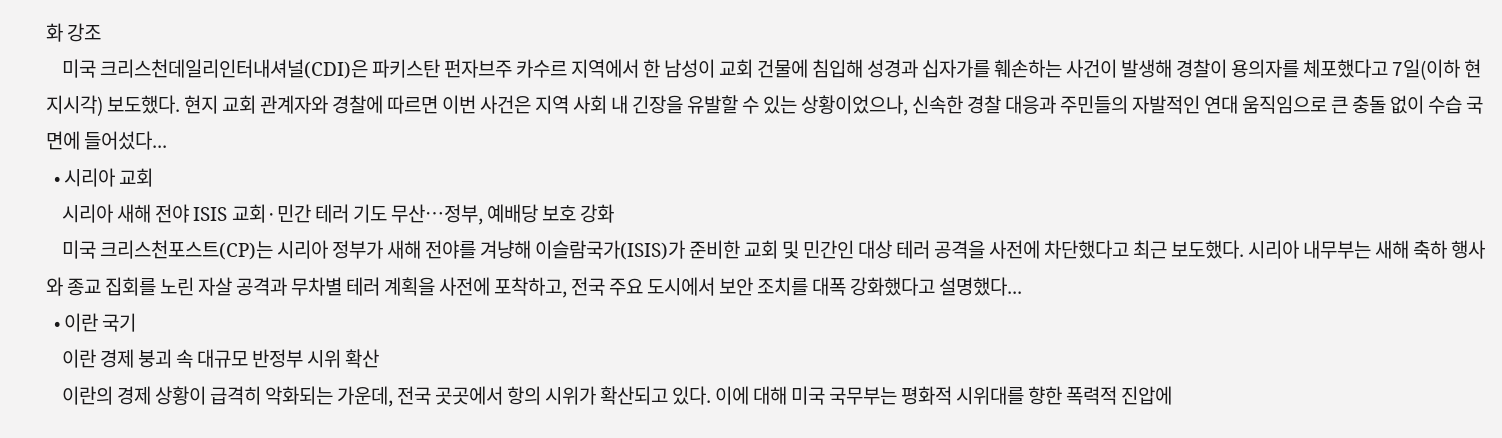화 강조
    미국 크리스천데일리인터내셔널(CDI)은 파키스탄 펀자브주 카수르 지역에서 한 남성이 교회 건물에 침입해 성경과 십자가를 훼손하는 사건이 발생해 경찰이 용의자를 체포했다고 7일(이하 현지시각) 보도했다. 현지 교회 관계자와 경찰에 따르면 이번 사건은 지역 사회 내 긴장을 유발할 수 있는 상황이었으나, 신속한 경찰 대응과 주민들의 자발적인 연대 움직임으로 큰 충돌 없이 수습 국면에 들어섰다...
  • 시리아 교회
    시리아 새해 전야 ISIS 교회·민간 테러 기도 무산…정부, 예배당 보호 강화
    미국 크리스천포스트(CP)는 시리아 정부가 새해 전야를 겨냥해 이슬람국가(ISIS)가 준비한 교회 및 민간인 대상 테러 공격을 사전에 차단했다고 최근 보도했다. 시리아 내무부는 새해 축하 행사와 종교 집회를 노린 자살 공격과 무차별 테러 계획을 사전에 포착하고, 전국 주요 도시에서 보안 조치를 대폭 강화했다고 설명했다...
  • 이란 국기
    이란 경제 붕괴 속 대규모 반정부 시위 확산
    이란의 경제 상황이 급격히 악화되는 가운데, 전국 곳곳에서 항의 시위가 확산되고 있다. 이에 대해 미국 국무부는 평화적 시위대를 향한 폭력적 진압에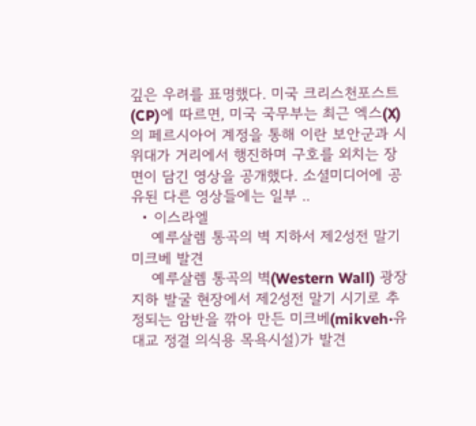깊은 우려를 표명했다. 미국 크리스천포스트(CP)에 따르면, 미국 국무부는 최근 엑스(X)의 페르시아어 계정을 통해 이란 보안군과 시위대가 거리에서 행진하며 구호를 외치는 장면이 담긴 영상을 공개했다. 소셜미디어에 공유된 다른 영상들에는 일부 ..
  • 이스라엘
    예루살렘 통곡의 벽 지하서 제2성전 말기 미크베 발견
    예루살렘 통곡의 벽(Western Wall) 광장 지하 발굴 현장에서 제2성전 말기 시기로 추정되는 암반을 깎아 만든 미크베(mikveh·유대교 정결 의식용 목욕시설)가 발견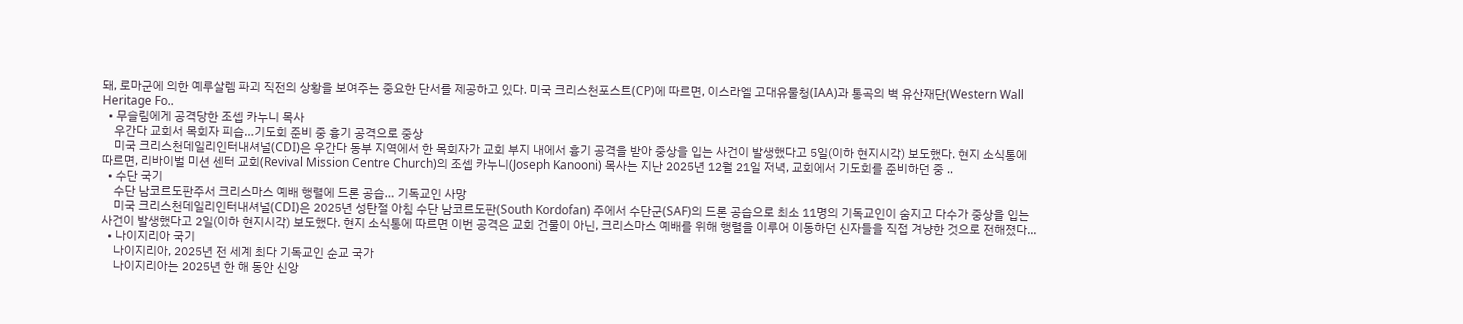돼, 로마군에 의한 예루살렘 파괴 직전의 상황을 보여주는 중요한 단서를 제공하고 있다. 미국 크리스천포스트(CP)에 따르면, 이스라엘 고대유물청(IAA)과 통곡의 벽 유산재단(Western Wall Heritage Fo..
  • 무슬림에게 공격당한 조셉 카누니 목사
    우간다 교회서 목회자 피습…기도회 준비 중 흉기 공격으로 중상
    미국 크리스천데일리인터내셔널(CDI)은 우간다 동부 지역에서 한 목회자가 교회 부지 내에서 흉기 공격을 받아 중상을 입는 사건이 발생했다고 5일(이하 현지시각) 보도했다. 현지 소식통에 따르면, 리바이벌 미션 센터 교회(Revival Mission Centre Church)의 조셉 카누니(Joseph Kanooni) 목사는 지난 2025년 12월 21일 저녁, 교회에서 기도회를 준비하던 중 ..
  • 수단 국기
    수단 남코르도판주서 크리스마스 예배 행렬에 드론 공습… 기독교인 사망
    미국 크리스천데일리인터내셔널(CDI)은 2025년 성탄절 아침 수단 남코르도판(South Kordofan) 주에서 수단군(SAF)의 드론 공습으로 최소 11명의 기독교인이 숨지고 다수가 중상을 입는 사건이 발생했다고 2일(이하 현지시각) 보도했다. 현지 소식통에 따르면 이번 공격은 교회 건물이 아닌, 크리스마스 예배를 위해 행렬을 이루어 이동하던 신자들을 직접 겨냥한 것으로 전해졌다...
  • 나이지리아 국기
    나이지리아, 2025년 전 세계 최다 기독교인 순교 국가
    나이지리아는 2025년 한 해 동안 신앙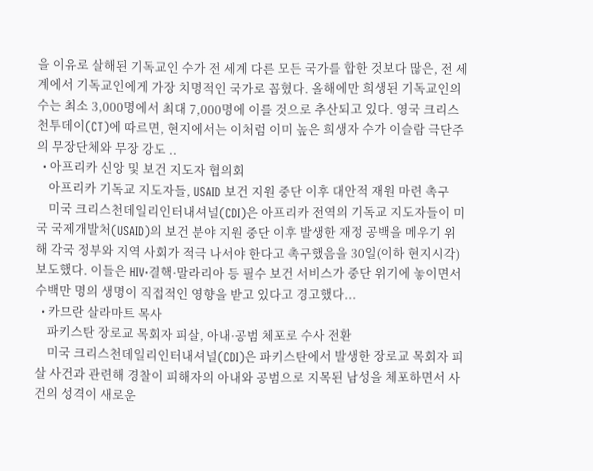을 이유로 살해된 기독교인 수가 전 세계 다른 모든 국가를 합한 것보다 많은, 전 세계에서 기독교인에게 가장 치명적인 국가로 꼽혔다. 올해에만 희생된 기독교인의 수는 최소 3,000명에서 최대 7,000명에 이를 것으로 추산되고 있다. 영국 크리스천투데이(CT)에 따르면, 현지에서는 이처럼 이미 높은 희생자 수가 이슬람 극단주의 무장단체와 무장 강도 ..
  • 아프리카 신앙 및 보건 지도자 협의회
    아프리카 기독교 지도자들, USAID 보건 지원 중단 이후 대안적 재원 마련 촉구
    미국 크리스천데일리인터내셔널(CDI)은 아프리카 전역의 기독교 지도자들이 미국 국제개발처(USAID)의 보건 분야 지원 중단 이후 발생한 재정 공백을 메우기 위해 각국 정부와 지역 사회가 적극 나서야 한다고 촉구했음을 30일(이하 현지시각) 보도했다. 이들은 HIV·결핵·말라리아 등 필수 보건 서비스가 중단 위기에 놓이면서 수백만 명의 생명이 직접적인 영향을 받고 있다고 경고했다...
  • 카므란 살라마트 목사
    파키스탄 장로교 목회자 피살, 아내·공범 체포로 수사 전환
    미국 크리스천데일리인터내셔널(CDI)은 파키스탄에서 발생한 장로교 목회자 피살 사건과 관련해 경찰이 피해자의 아내와 공범으로 지목된 남성을 체포하면서 사건의 성격이 새로운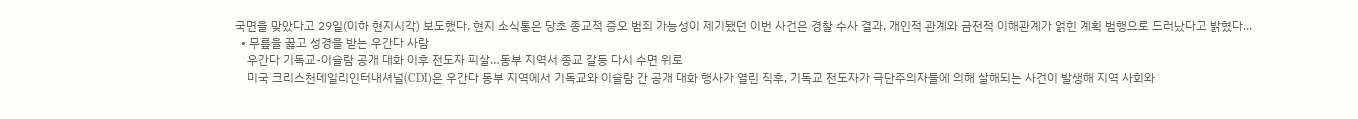국면을 맞았다고 29일(이하 현지시각) 보도했다. 현지 소식통은 당초 종교적 증오 범죄 가능성이 제기됐던 이번 사건은 경찰 수사 결과, 개인적 관계와 금전적 이해관계가 얽힌 계획 범행으로 드러났다고 밝혔다...
  • 무릎을 꿇고 성경을 받는 우간다 사람
    우간다 기독교-이슬람 공개 대화 이후 전도자 피살…동부 지역서 종교 갈등 다시 수면 위로
    미국 크리스천데일리인터내셔널(CDI)은 우간다 동부 지역에서 기독교와 이슬람 간 공개 대화 행사가 열린 직후, 기독교 전도자가 극단주의자들에 의해 살해되는 사건이 발생해 지역 사회와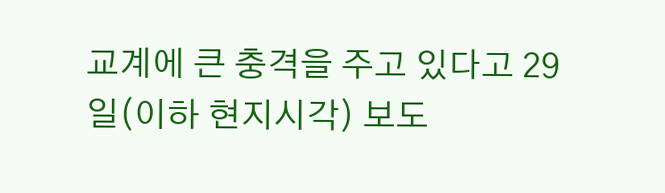교계에 큰 충격을 주고 있다고 29일(이하 현지시각) 보도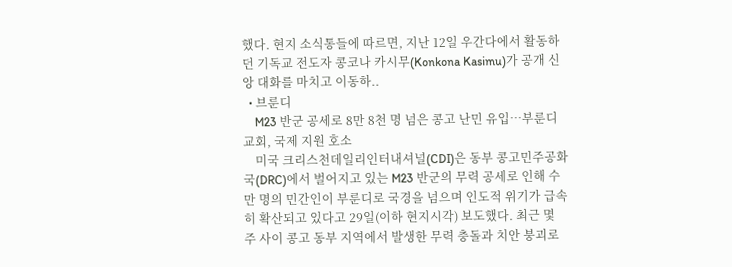했다. 현지 소식통들에 따르면, 지난 12일 우간다에서 활동하던 기독교 전도자 콩코나 카시무(Konkona Kasimu)가 공개 신앙 대화를 마치고 이동하..
  • 브룬디
    M23 반군 공세로 8만 8천 명 넘은 콩고 난민 유입…부룬디 교회, 국제 지원 호소
    미국 크리스천데일리인터내셔널(CDI)은 동부 콩고민주공화국(DRC)에서 벌어지고 있는 M23 반군의 무력 공세로 인해 수만 명의 민간인이 부룬디로 국경을 넘으며 인도적 위기가 급속히 확산되고 있다고 29일(이하 현지시각) 보도했다. 최근 몇 주 사이 콩고 동부 지역에서 발생한 무력 충돌과 치안 붕괴로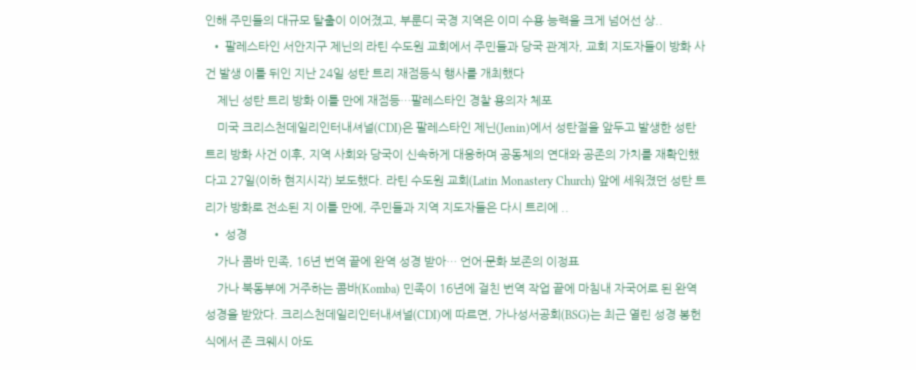인해 주민들의 대규모 탈출이 이어졌고, 부룬디 국경 지역은 이미 수용 능력을 크게 넘어선 상..
  • 팔레스타인 서안지구 제닌의 라틴 수도원 교회에서 주민들과 당국 관계자, 교회 지도자들이 방화 사건 발생 이틀 뒤인 지난 24일 성탄 트리 재점등식 행사를 개최했다
    제닌 성탄 트리 방화 이틀 만에 재점등…팔레스타인 경찰 용의자 체포
    미국 크리스천데일리인터내셔널(CDI)은 팔레스타인 제닌(Jenin)에서 성탄절을 앞두고 발생한 성탄 트리 방화 사건 이후, 지역 사회와 당국이 신속하게 대응하며 공동체의 연대와 공존의 가치를 재확인했다고 27일(이하 현지시각) 보도했다. 라틴 수도원 교회(Latin Monastery Church) 앞에 세워졌던 성탄 트리가 방화로 전소된 지 이틀 만에, 주민들과 지역 지도자들은 다시 트리에 ..
  • 성경
    가나 콤바 민족, 16년 번역 끝에 완역 성경 받아… 언어·문화 보존의 이정표
    가나 북동부에 거주하는 콤바(Komba) 민족이 16년에 걸친 번역 작업 끝에 마침내 자국어로 된 완역 성경을 받았다. 크리스천데일리인터내셔널(CDI)에 따르면, 가나성서공회(BSG)는 최근 열린 성경 봉헌식에서 존 크웨시 아도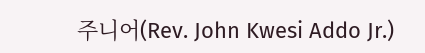주니어(Rev. John Kwesi Addo Jr.)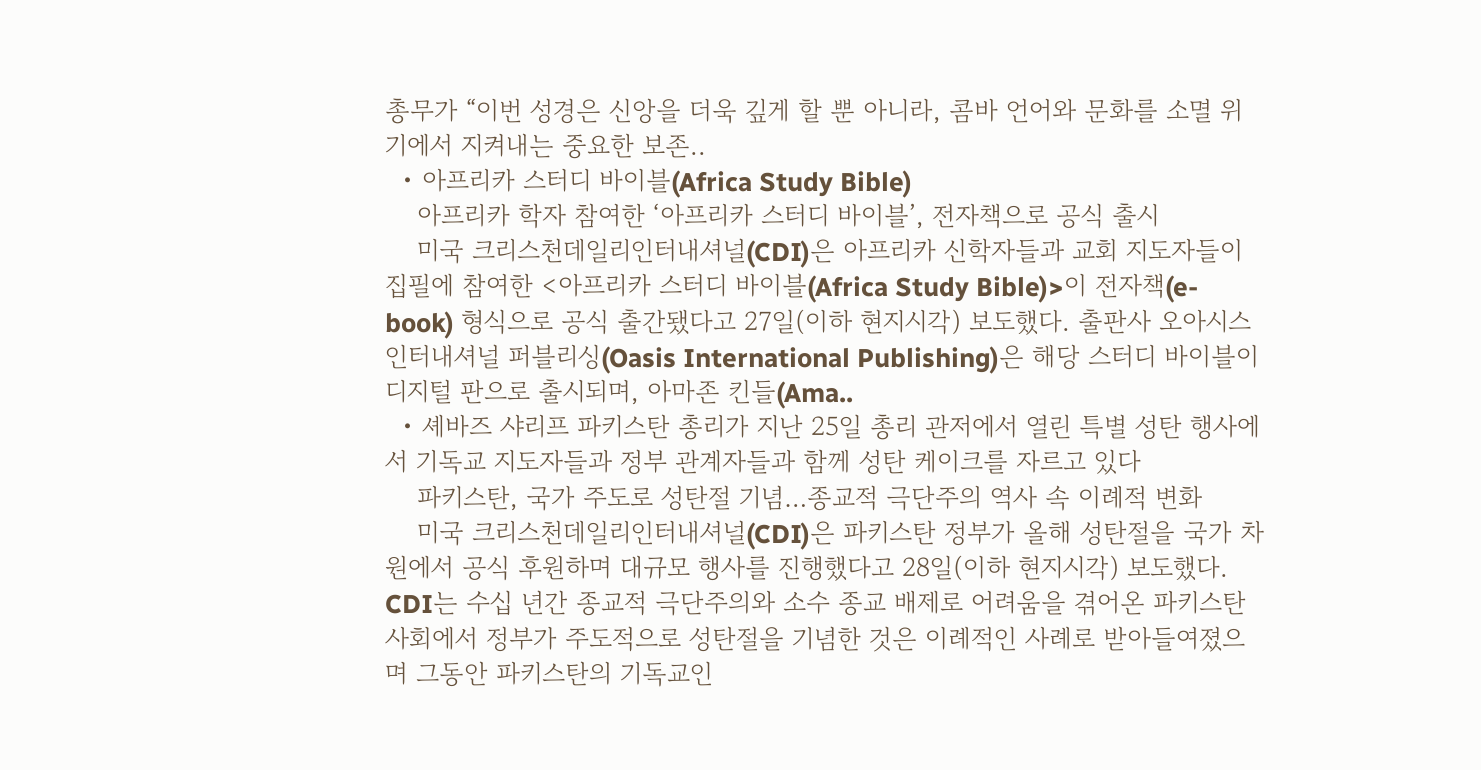총무가 “이번 성경은 신앙을 더욱 깊게 할 뿐 아니라, 콤바 언어와 문화를 소멸 위기에서 지켜내는 중요한 보존..
  • 아프리카 스터디 바이블(Africa Study Bible)
    아프리카 학자 참여한 ‘아프리카 스터디 바이블’, 전자책으로 공식 출시
    미국 크리스천데일리인터내셔널(CDI)은 아프리카 신학자들과 교회 지도자들이 집필에 참여한 <아프리카 스터디 바이블(Africa Study Bible)>이 전자책(e-book) 형식으로 공식 출간됐다고 27일(이하 현지시각) 보도했다. 출판사 오아시스 인터내셔널 퍼블리싱(Oasis International Publishing)은 해당 스터디 바이블이 디지털 판으로 출시되며, 아마존 킨들(Ama..
  • 셰바즈 샤리프 파키스탄 총리가 지난 25일 총리 관저에서 열린 특별 성탄 행사에서 기독교 지도자들과 정부 관계자들과 함께 성탄 케이크를 자르고 있다
    파키스탄, 국가 주도로 성탄절 기념…종교적 극단주의 역사 속 이례적 변화
    미국 크리스천데일리인터내셔널(CDI)은 파키스탄 정부가 올해 성탄절을 국가 차원에서 공식 후원하며 대규모 행사를 진행했다고 28일(이하 현지시각) 보도했다. CDI는 수십 년간 종교적 극단주의와 소수 종교 배제로 어려움을 겪어온 파키스탄 사회에서 정부가 주도적으로 성탄절을 기념한 것은 이례적인 사례로 받아들여졌으며 그동안 파키스탄의 기독교인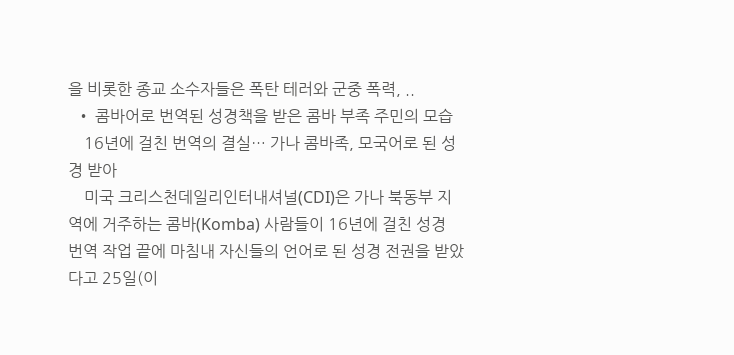을 비롯한 종교 소수자들은 폭탄 테러와 군중 폭력, ..
  • 콤바어로 번역된 성경책을 받은 콤바 부족 주민의 모습
    16년에 걸친 번역의 결실… 가나 콤바족, 모국어로 된 성경 받아
    미국 크리스천데일리인터내셔널(CDI)은 가나 북동부 지역에 거주하는 콤바(Komba) 사람들이 16년에 걸친 성경 번역 작업 끝에 마침내 자신들의 언어로 된 성경 전권을 받았다고 25일(이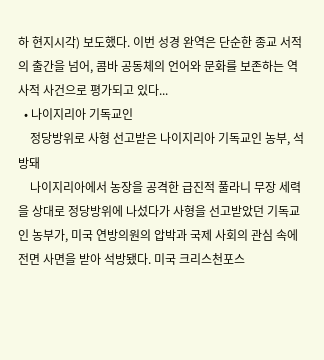하 현지시각) 보도했다. 이번 성경 완역은 단순한 종교 서적의 출간을 넘어, 콤바 공동체의 언어와 문화를 보존하는 역사적 사건으로 평가되고 있다...
  • 나이지리아 기독교인
    정당방위로 사형 선고받은 나이지리아 기독교인 농부, 석방돼
    나이지리아에서 농장을 공격한 급진적 풀라니 무장 세력을 상대로 정당방위에 나섰다가 사형을 선고받았던 기독교인 농부가, 미국 연방의원의 압박과 국제 사회의 관심 속에 전면 사면을 받아 석방됐다. 미국 크리스천포스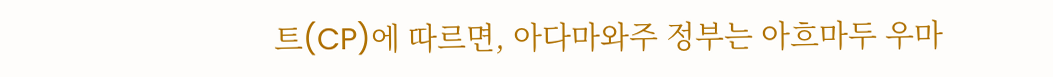트(CP)에 따르면, 아다마와주 정부는 아흐마두 우마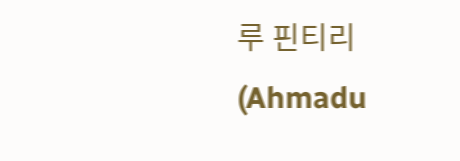루 핀티리(Ahmadu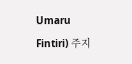Umaru Fintiri) 주지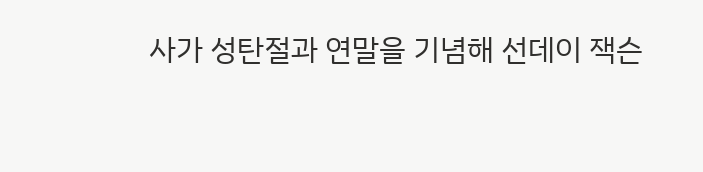사가 성탄절과 연말을 기념해 선데이 잭슨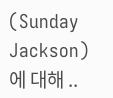(Sunday Jackson)에 대해 ..